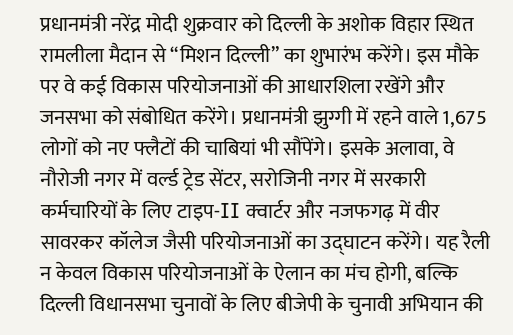प्रधानमंत्री नरेंद्र मोदी शुक्रवार को दिल्ली के अशोक विहार स्थित रामलीला मैदान से “मिशन दिल्ली” का शुभारंभ करेंगे। इस मौके पर वे कई विकास परियोजनाओं की आधारशिला रखेंगे और जनसभा को संबोधित करेंगे। प्रधानमंत्री झुग्गी में रहने वाले 1,675 लोगों को नए फ्लैटों की चाबियां भी सौंपेंगे। इसके अलावा, वे नौरोजी नगर में वर्ल्ड ट्रेड सेंटर, सरोजिनी नगर में सरकारी कर्मचारियों के लिए टाइप-II क्वार्टर और नजफगढ़ में वीर सावरकर कॉलेज जैसी परियोजनाओं का उद्घाटन करेंगे। यह रैली न केवल विकास परियोजनाओं के ऐलान का मंच होगी, बल्कि दिल्ली विधानसभा चुनावों के लिए बीजेपी के चुनावी अभियान की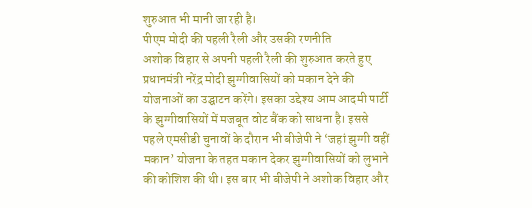शुरुआत भी मानी जा रही है।
पीएम मोदी की पहली रैली और उसकी रणनीति
अशोक विहार से अपनी पहली रैली की शुरुआत करते हुए प्रधानमंत्री नरेंद्र मोदी झुग्गीवासियों को मकान देने की योजनाओं का उद्घाटन करेंगे। इसका उद्देश्य आम आदमी पार्टी के झुग्गीवासियों में मजबूत वोट बैंक को साधना है। इससे पहले एमसीडी चुनावों के दौरान भी बीजेपी ने ‘जहां झुग्गी वहीं मकान’ योजना के तहत मकान देकर झुग्गीवासियों को लुभाने की कोशिश की थी। इस बार भी बीजेपी ने अशोक विहार और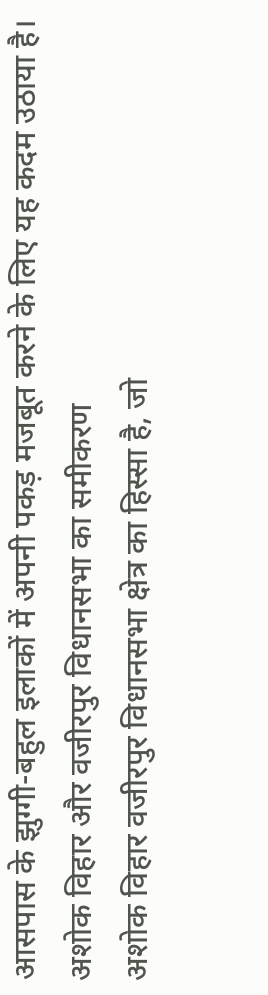आसपास के झुग्गी-बहुल इलाकों में अपनी पकड़ मजबूत करने के लिए यह कदम उठाया है।
अशोक विहार और वजीरपुर विधानसभा का समीकरण
अशोक विहार वजीरपुर विधानसभा क्षेत्र का हिस्सा है, जो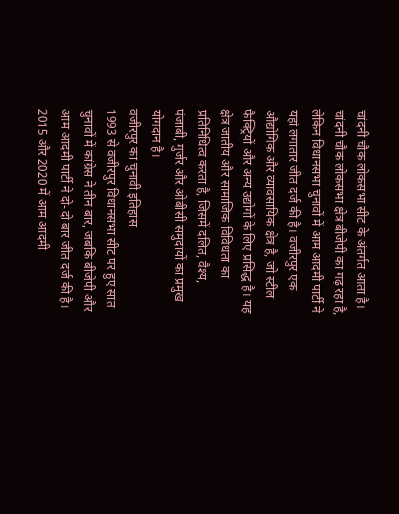चांदनी चौक लोकसभा सीट के अंतर्गत आता है। चांदनी चौक लोकसभा क्षेत्र बीजेपी का गढ़ रहा है, लेकिन विधानसभा चुनावों में आम आदमी पार्टी ने यहां लगातार जीत दर्ज की है। वजीरपुर एक औद्योगिक और व्यावसायिक क्षेत्र है, जो स्टील फैक्ट्रियों और अन्य उद्योगों के लिए प्रसिद्ध है। यह क्षेत्र जातीय और सामाजिक विविधता का प्रतिनिधित्व करता है, जिसमें दलित, वैश्य, पंजाबी, गुर्जर और ओबीसी समुदायों का प्रमुख योगदान है।
वजीरपुर का चुनावी इतिहास
1993 से वजीरपुर विधानसभा सीट पर हुए सात चुनावों में कांग्रेस ने तीन बार, जबकि बीजेपी और आम आदमी पार्टी ने दो-दो बार जीत दर्ज की है। 2015 और 2020 में आम आदमी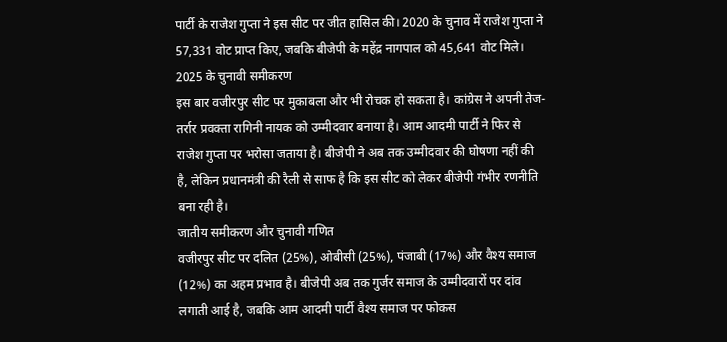पार्टी के राजेश गुप्ता ने इस सीट पर जीत हासिल की। 2020 के चुनाव में राजेश गुप्ता ने 57,331 वोट प्राप्त किए, जबकि बीजेपी के महेंद्र नागपाल को 45,641 वोट मिले।
2025 के चुनावी समीकरण
इस बार वजीरपुर सीट पर मुकाबला और भी रोचक हो सकता है। कांग्रेस ने अपनी तेज-तर्रार प्रवक्ता रागिनी नायक को उम्मीदवार बनाया है। आम आदमी पार्टी ने फिर से राजेश गुप्ता पर भरोसा जताया है। बीजेपी ने अब तक उम्मीदवार की घोषणा नहीं की है, लेकिन प्रधानमंत्री की रैली से साफ है कि इस सीट को लेकर बीजेपी गंभीर रणनीति बना रही है।
जातीय समीकरण और चुनावी गणित
वजीरपुर सीट पर दलित (25%), ओबीसी (25%), पंजाबी (17%) और वैश्य समाज (12%) का अहम प्रभाव है। बीजेपी अब तक गुर्जर समाज के उम्मीदवारों पर दांव लगाती आई है, जबकि आम आदमी पार्टी वैश्य समाज पर फोकस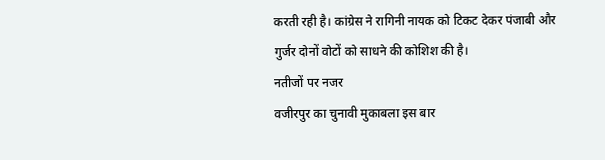करती रही है। कांग्रेस ने रागिनी नायक को टिकट देकर पंजाबी और गुर्जर दोनों वोटों को साधने की कोशिश की है।
नतीजों पर नजर
वजीरपुर का चुनावी मुकाबला इस बार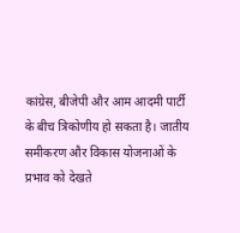कांग्रेस, बीजेपी और आम आदमी पार्टी के बीच त्रिकोणीय हो सकता है। जातीय समीकरण और विकास योजनाओं के प्रभाव को देखते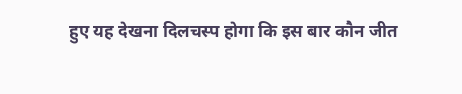हुए यह देखना दिलचस्प होगा कि इस बार कौन जीत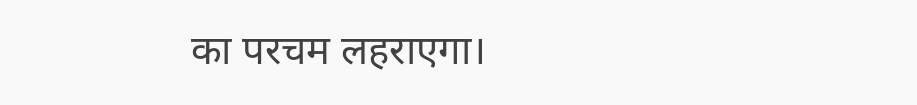का परचम लहराएगा।